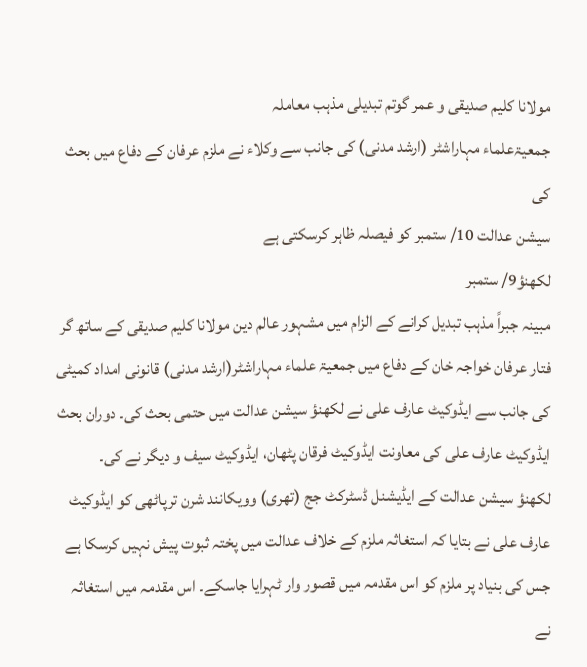مولانا کلیم صدیقی و عمر گوتم تبدیلی مذہب معاملہ
جمعیۃعلماء مہاراشٹر (ارشد مدنی) کی جانب سے وکلاء نے ملزم عرفان کے دفاع میں بحث کی
سیشن عدالت 10/ ستمبر کو فیصلہ ظاہر کرسکتی ہے
لکھنؤ9/ ستمبر
مبینہ جبراً مذہب تبدیل کرانے کے الزام میں مشہور عالم دین مولانا کلیم صدیقی کے ساتھ گر فتار عرفان خواجہ خان کے دفاع میں جمعیۃ علماء مہاراشٹر(ارشد مدنی) قانونی امداد کمیٹی کی جانب سے ایڈوکیٹ عارف علی نے لکھنؤ سیشن عدالت میں حتمی بحث کی۔ دوران بحث ایڈوکیٹ عارف علی کی معاونت ایڈوکیٹ فرقان پٹھان، ایڈوکیٹ سیف و دیگر نے کی۔
لکھنؤ سیشن عدالت کے ایڈیشنل ڈسٹرکٹ جج (تھری) وویکانند شرن ترپاٹھی کو ایڈوکیٹ عارف علی نے بتایا کہ استغاثہ ملزم کے خلاف عدالت میں پختہ ثبوت پیش نہیں کرسکا ہے جس کی بنیاد پر ملزم کو اس مقدمہ میں قصور وار ٹہرایا جاسکے۔ اس مقدمہ میں استغاثہ نے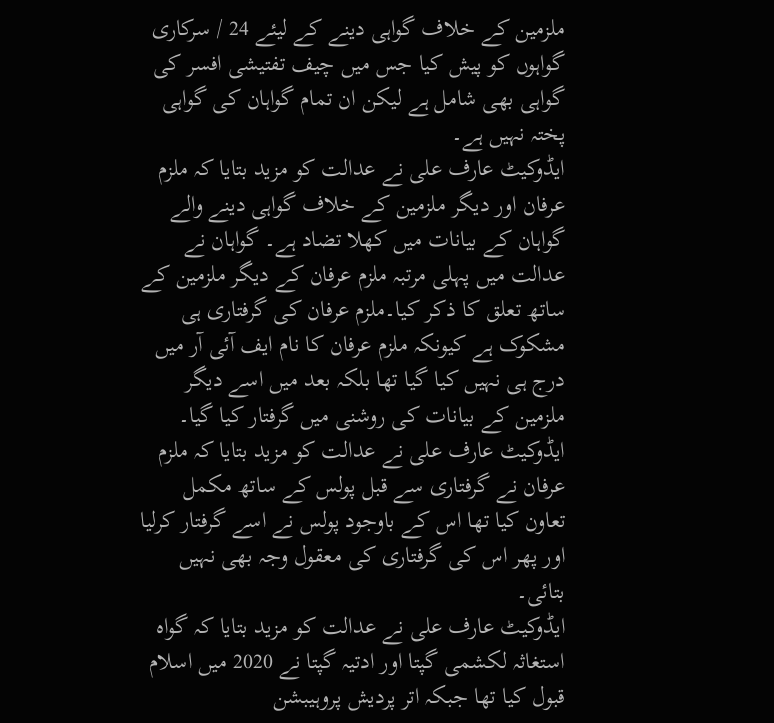ملزمین کے خلاف گواہی دینے کے لیئے 24 / سرکاری گواہوں کو پیش کیا جس میں چیف تفتیشی افسر کی گواہی بھی شامل ہے لیکن ان تمام گواہان کی گواہی پختہ نہیں ہے۔
ایڈوکیٹ عارف علی نے عدالت کو مزید بتایا کہ ملزم عرفان اور دیگر ملزمین کے خلاف گواہی دینے والے گواہان کے بیانات میں کھلا تضاد ہے۔ گواہان نے عدالت میں پہلی مرتبہ ملزم عرفان کے دیگر ملزمین کے ساتھ تعلق کا ذکر کیا۔ملزم عرفان کی گرفتاری ہی مشکوک ہے کیونکہ ملزم عرفان کا نام ایف آئی آر میں درج ہی نہیں کیا گیا تھا بلکہ بعد میں اسے دیگر ملزمین کے بیانات کی روشنی میں گرفتار کیا گیا۔
ایڈوکیٹ عارف علی نے عدالت کو مزید بتایا کہ ملزم عرفان نے گرفتاری سے قبل پولس کے ساتھ مکمل تعاون کیا تھا اس کے باوجود پولس نے اسے گرفتار کرلیا اور پھر اس کی گرفتاری کی معقول وجہ بھی نہیں بتائی۔
ایڈوکیٹ عارف علی نے عدالت کو مزید بتایا کہ گواہ استغاثہ لکشمی گپتا اور ادتیہ گپتا نے 2020 میں اسلام قبول کیا تھا جبکہ اتر پردیش پروہیبشن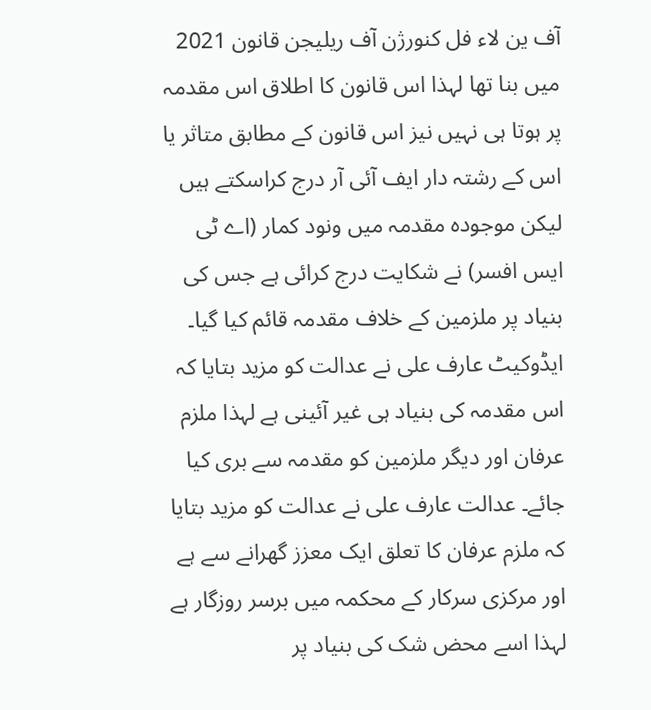آف ین لاء فل کنورژن آف ریلیجن قانون 2021 میں بنا تھا لہذا اس قانون کا اطلاق اس مقدمہ پر ہوتا ہی نہیں نیز اس قانون کے مطابق متاثر یا اس کے رشتہ دار ایف آئی آر درج کراسکتے ہیں لیکن موجودہ مقدمہ میں ونود کمار (اے ٹی ایس افسر) نے شکایت درج کرائی ہے جس کی بنیاد پر ملزمین کے خلاف مقدمہ قائم کیا گیا۔
ایڈوکیٹ عارف علی نے عدالت کو مزید بتایا کہ اس مقدمہ کی بنیاد ہی غیر آئینی ہے لہذا ملزم عرفان اور دیگر ملزمین کو مقدمہ سے بری کیا جائے۔ عدالت عارف علی نے عدالت کو مزید بتایا کہ ملزم عرفان کا تعلق ایک معزز گھرانے سے ہے اور مرکزی سرکار کے محکمہ میں برسر روزگار ہے لہذا اسے محض شک کی بنیاد پر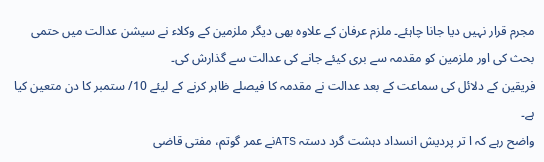مجرم قرار نہیں دیا جانا چاہئے۔ ملزم عرفان کے علاوہ بھی دیگر ملزمین کے وکلاء نے سیشن عدالت میں حتمی بحث کی اور ملزمین کو مقدمہ سے بری کیئے جانے کی عدالت سے گذارش کی۔
فریقین کے دلائل کی سماعت کے بعد عدالت نے مقدمہ کا فیصلے ظاہر کرنے کے لیئے 10/ ستمبر کا دن متعین کیا ہے۔
واضح رہے کہ ا تر پردیش انسداد دہشت گرد دستہ ATSنے عمر گوتم، مفتی قاضی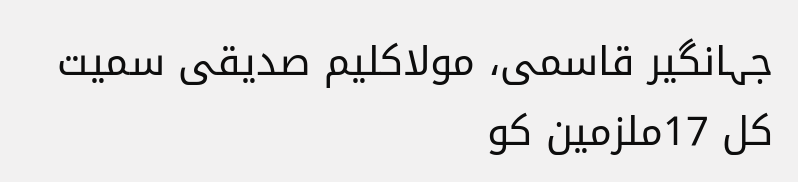جہانگیر قاسمی، مولاکلیم صدیقی سمیت کل 17ملزمین کو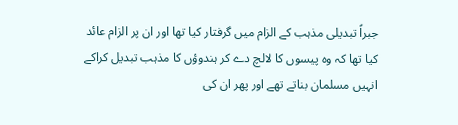جبراً تبدیلی مذہب کے الزام میں گرفتار کیا تھا اور ان پر الزام عائد کیا تھا کہ وہ پیسوں کا لالچ دے کر ہندوؤں کا مذہب تبدیل کراکے انہیں مسلمان بناتے تھے اور پھر ان کی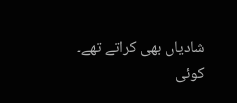شادیاں بھی کراتے تھے۔
کوئی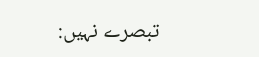تبصرے نہیں: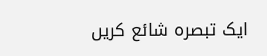ایک تبصرہ شائع کریں